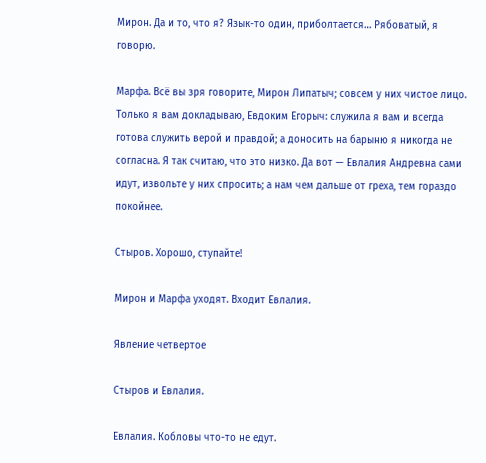Мирон. Да и то, что я? Язык-то один, приболтается… Рябоватый, я говорю.

Марфа. Всё вы зря говорите, Мирон Липатыч; совсем у них чистое лицо. Только я вам докладываю, Евдоким Егорыч: служила я вам и всегда готова служить верой и правдой; а доносить на барыню я никогда не согласна. Я так считаю, что это низко. Да вот — Евлалия Андревна сами идут, извольте у них спросить; а нам чем дальше от греха, тем гораздо покойнее.

Стыров. Хорошо, ступайте!

Мирон и Марфа уходят. Входит Евлалия.

Явление четвертое

Стыров и Евлалия.

Евлалия. Кобловы что-то не едут.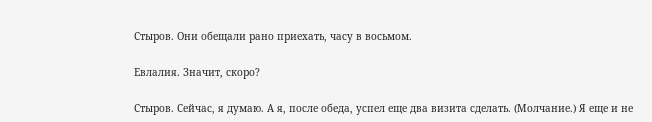Стыров. Они обещали рано приехать, часу в восьмом.

Евлалия. Значит, скоро?

Стыров. Сейчас, я думаю. А я, после обеда, успел еще два визита сделать. (Молчание.) Я еще и не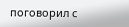поговорил с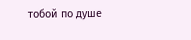тобой по душе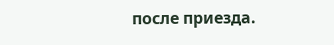после приезда.